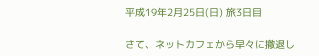平成19年2月25日(日) 旅3日目

さて、ネットカフェから早々に撤退し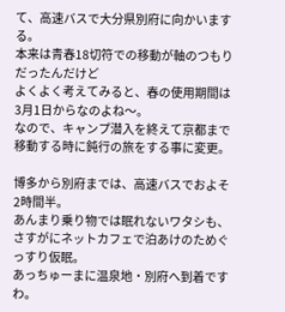て、高速バスで大分県別府に向かいまする。
本来は青春18切符での移動が軸のつもりだったんだけど
よくよく考えてみると、春の使用期間は3月1日からなのよね〜。
なので、キャンプ潜入を終えて京都まで移動する時に鈍行の旅をする事に変更。

博多から別府までは、高速バスでおよそ2時間半。
あんまり乗り物では眠れないワタシも、さすがにネットカフェで泊あけのためぐっすり仮眠。
あっちゅーまに温泉地・別府へ到着ですわ。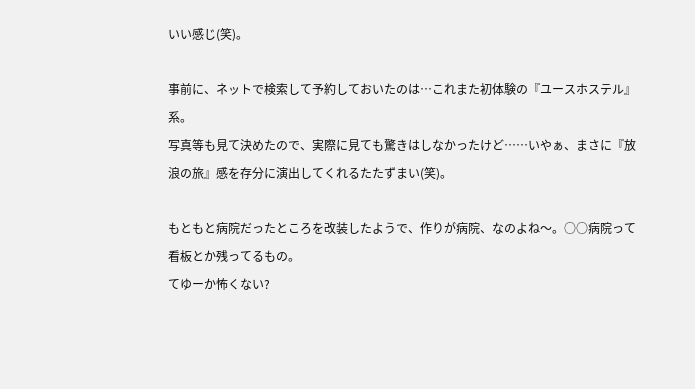いい感じ(笑)。

事前に、ネットで検索して予約しておいたのは…これまた初体験の『ユースホステル』系。
写真等も見て決めたので、実際に見ても驚きはしなかったけど……いやぁ、まさに『放浪の旅』感を存分に演出してくれるたたずまい(笑)。

もともと病院だったところを改装したようで、作りが病院、なのよね〜。○○病院って看板とか残ってるもの。
てゆーか怖くない?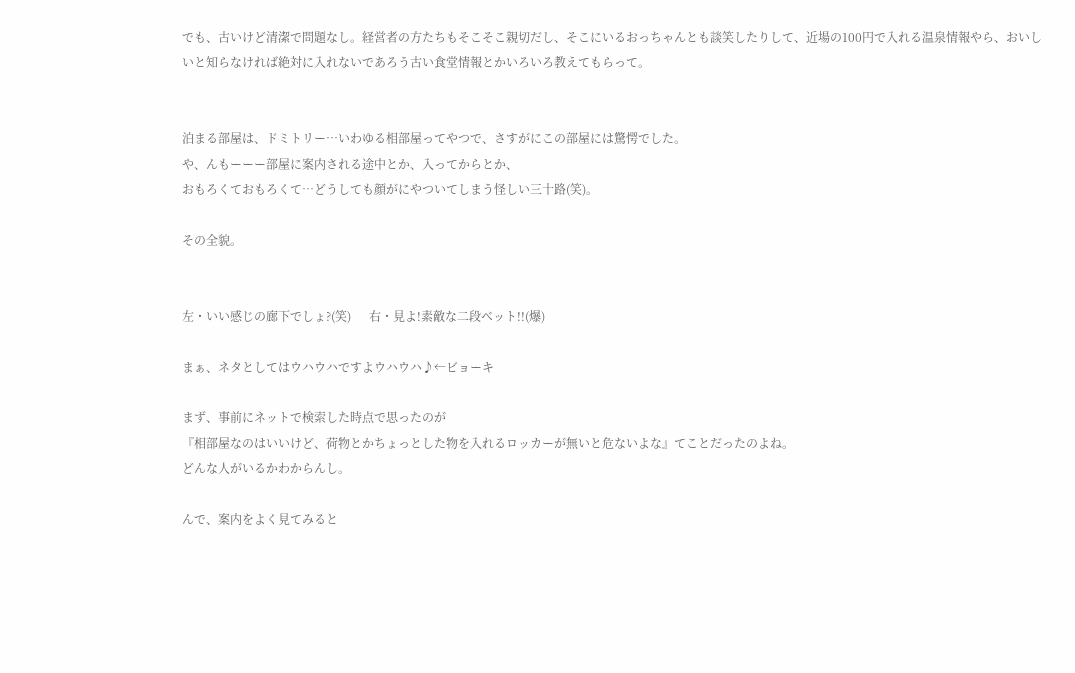でも、古いけど清潔で問題なし。経営者の方たちもそこそこ親切だし、そこにいるおっちゃんとも談笑したりして、近場の100円で入れる温泉情報やら、おいしいと知らなければ絶対に入れないであろう古い食堂情報とかいろいろ教えてもらって。


泊まる部屋は、ドミトリー…いわゆる相部屋ってやつで、さすがにこの部屋には驚愕でした。
や、んもーーー部屋に案内される途中とか、入ってからとか、
おもろくておもろくて…どうしても顔がにやついてしまう怪しい三十路(笑)。

その全貌。


左・いい感じの廊下でしょ?(笑)      右・見よ!素敵な二段ベット!!(爆)

まぁ、ネタとしてはウハウハですよウハウハ♪←ビョーキ

まず、事前にネットで検索した時点で思ったのが
『相部屋なのはいいけど、荷物とかちょっとした物を入れるロッカーが無いと危ないよな』てことだったのよね。
どんな人がいるかわからんし。

んで、案内をよく見てみると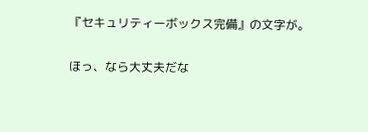『セキュリティーボックス完備』の文字が。

ほっ、なら大丈夫だな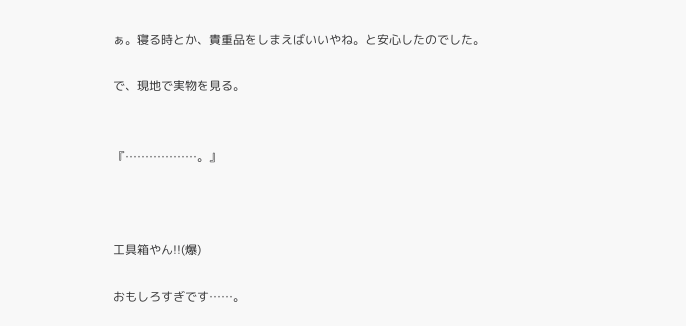ぁ。寝る時とか、貴重品をしまえばいいやね。と安心したのでした。

で、現地で実物を見る。


『………………。』



工具箱やん!!(爆)

おもしろすぎです……。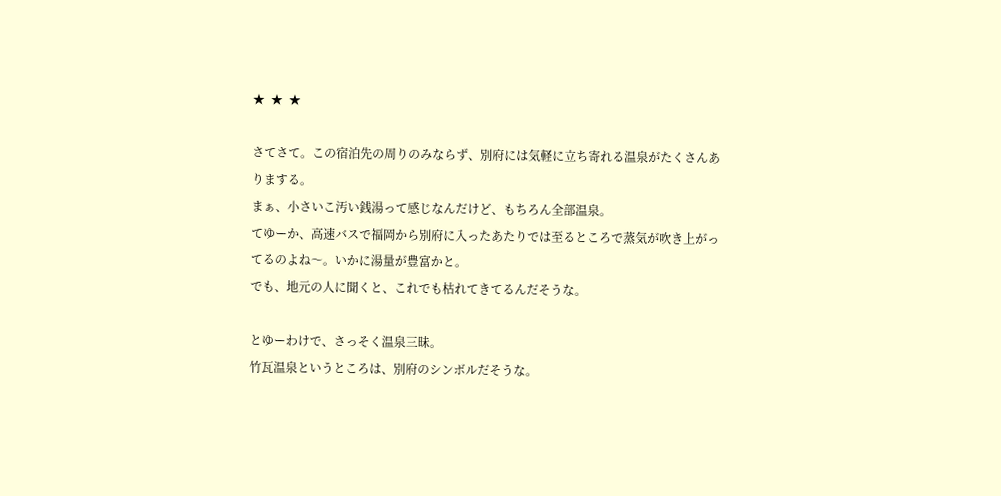★  ★  ★

さてさて。この宿泊先の周りのみならず、別府には気軽に立ち寄れる温泉がたくさんありまする。
まぁ、小さいこ汚い銭湯って感じなんだけど、もちろん全部温泉。
てゆーか、高速バスで福岡から別府に入ったあたりでは至るところで蒸気が吹き上がってるのよね〜。いかに湯量が豊富かと。
でも、地元の人に聞くと、これでも枯れてきてるんだそうな。

とゆーわけで、さっそく温泉三昧。
竹瓦温泉というところは、別府のシンボルだそうな。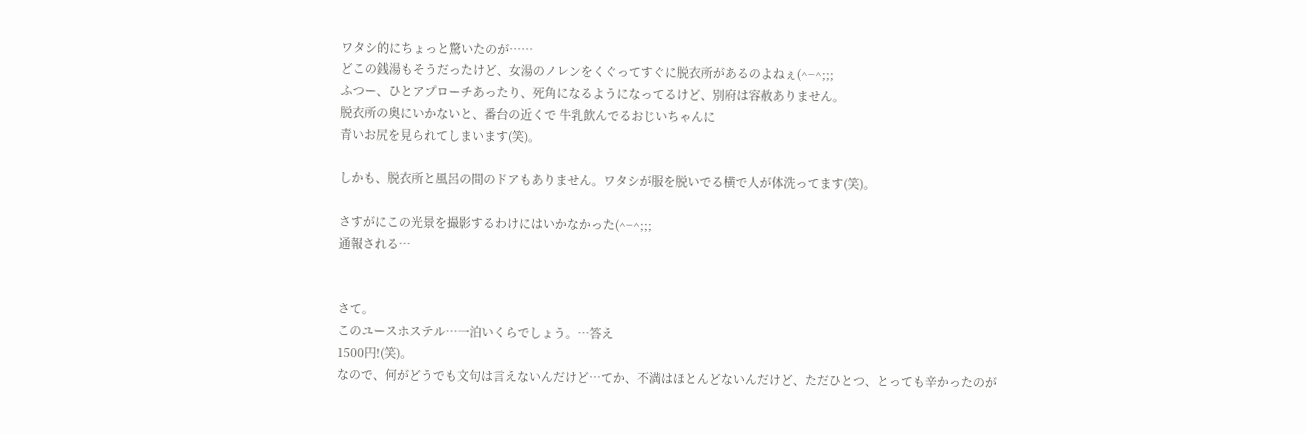ワタシ的にちょっと驚いたのが……
どこの銭湯もそうだったけど、女湯のノレンをくぐってすぐに脱衣所があるのよねぇ(^−^;;;
ふつー、ひとアプローチあったり、死角になるようになってるけど、別府は容赦ありません。
脱衣所の奥にいかないと、番台の近くで 牛乳飲んでるおじいちゃんに
青いお尻を見られてしまいます(笑)。

しかも、脱衣所と風呂の間のドアもありません。ワタシが服を脱いでる横で人が体洗ってます(笑)。

さすがにこの光景を撮影するわけにはいかなかった(^−^;;;
通報される…


さて。
このユースホステル…一泊いくらでしょう。…答え
1500円!(笑)。
なので、何がどうでも文句は言えないんだけど…てか、不満はほとんどないんだけど、ただひとつ、とっても辛かったのが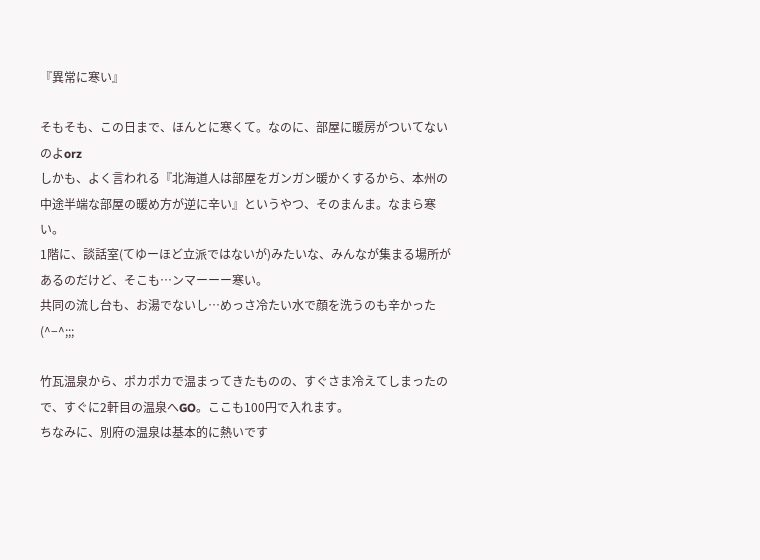『異常に寒い』

そもそも、この日まで、ほんとに寒くて。なのに、部屋に暖房がついてないのよorz
しかも、よく言われる『北海道人は部屋をガンガン暖かくするから、本州の中途半端な部屋の暖め方が逆に辛い』というやつ、そのまんま。なまら寒い。
1階に、談話室(てゆーほど立派ではないが)みたいな、みんなが集まる場所があるのだけど、そこも…ンマーーー寒い。
共同の流し台も、お湯でないし…めっさ冷たい水で顔を洗うのも辛かった(^−^;;;

竹瓦温泉から、ポカポカで温まってきたものの、すぐさま冷えてしまったので、すぐに2軒目の温泉へGO。ここも100円で入れます。
ちなみに、別府の温泉は基本的に熱いです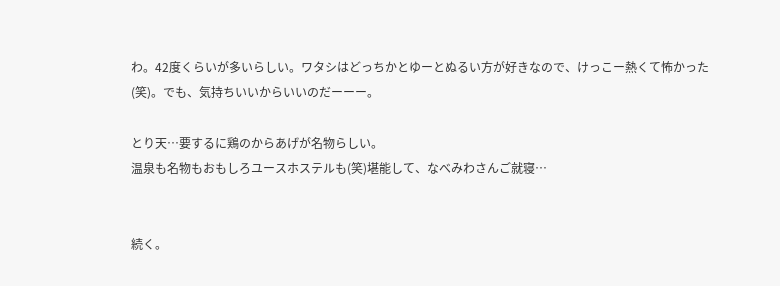わ。42度くらいが多いらしい。ワタシはどっちかとゆーとぬるい方が好きなので、けっこー熱くて怖かった(笑)。でも、気持ちいいからいいのだーーー。

とり天…要するに鶏のからあげが名物らしい。
温泉も名物もおもしろユースホステルも(笑)堪能して、なべみわさんご就寝…


続く。